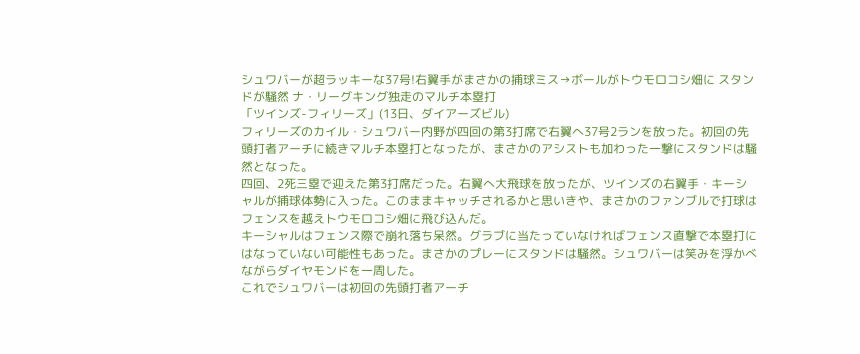シュワバーが超ラッキーな37号!右翼手がまさかの捕球ミス→ボールがトウモロコシ畑に スタンドが騒然 ナ・リーグキング独走のマルチ本塁打
「ツインズ-フィリーズ」(13日、ダイアーズビル)
フィリーズのカイル・シュワバー内野が四回の第3打席で右翼へ37号2ランを放った。初回の先頭打者アーチに続きマルチ本塁打となったが、まさかのアシストも加わった一撃にスタンドは騒然となった。
四回、2死三塁で迎えた第3打席だった。右翼へ大飛球を放ったが、ツインズの右翼手・キーシャルが捕球体勢に入った。このままキャッチされるかと思いきや、まさかのファンブルで打球はフェンスを越えトウモロコシ畑に飛び込んだ。
キーシャルはフェンス際で崩れ落ち呆然。グラブに当たっていなければフェンス直撃で本塁打にはなっていない可能性もあった。まさかのプレーにスタンドは騒然。シュワバーは笑みを浮かべながらダイヤモンドを一周した。
これでシュワバーは初回の先頭打者アーチ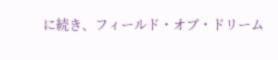に続き、フィールド・オブ・ドリーム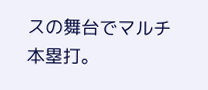スの舞台でマルチ本塁打。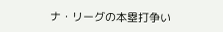ナ・リーグの本塁打争い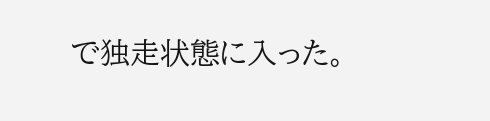で独走状態に入った。